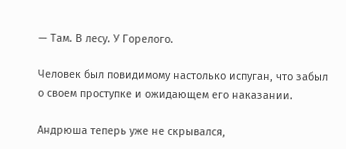— Там. В лесу. У Горелого.

Человек был повидимому настолько испуган, что забыл о своем проступке и ожидающем его наказании.

Андрюша теперь уже не скрывался,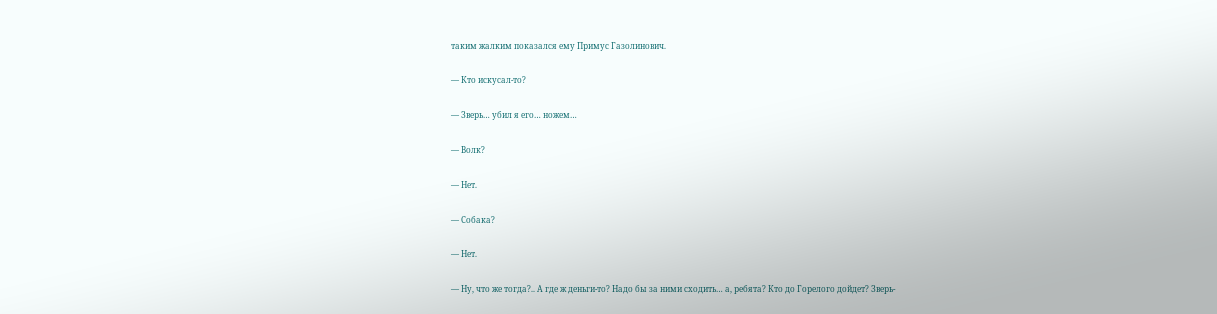таким жалким показался ему Примус Газолинович.

— Кто искусал-то?

— Зверь… убил я его… ножем…

— Волк?

— Нет.

— Собака?

— Нет.

— Ну, что же тогда?.. А где ж деньги-то? Надо бы за ними сходить… а, ребята? Кто до Горелого дойдет? Зверь-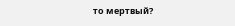то мертвый?